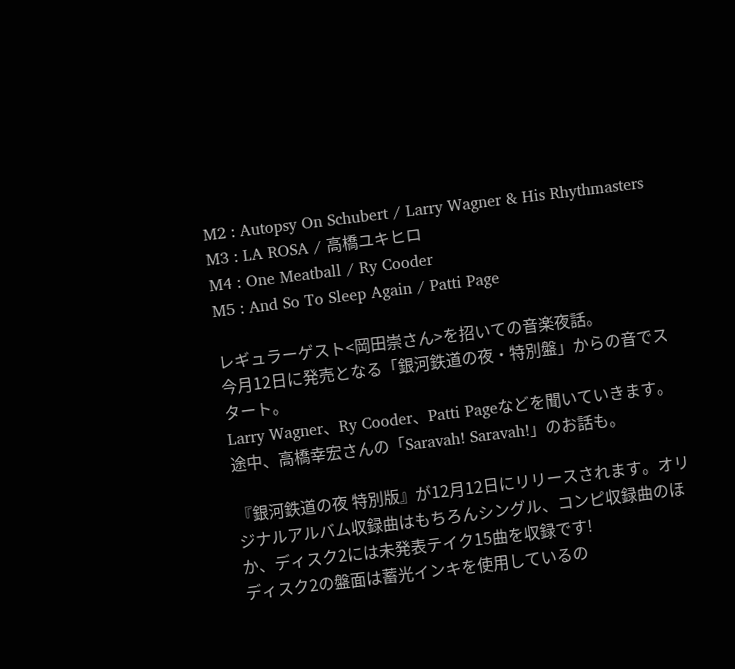M2 : Autopsy On Schubert / Larry Wagner & His Rhythmasters
M3 : LA ROSA / 高橋ユキヒロ
M4 : One Meatball / Ry Cooder
M5 : And So To Sleep Again / Patti Page

レギュラーゲスト<岡田崇さん>を招いての音楽夜話。
今月12日に発売となる「銀河鉄道の夜・特別盤」からの音でスタート。
Larry Wagner、Ry Cooder、Patti Pageなどを聞いていきます。
途中、高橋幸宏さんの「Saravah! Saravah!」のお話も。

『銀河鉄道の夜 特別版』が12月12日にリリースされます。オリジナルアルバム収録曲はもちろんシングル、コンピ収録曲のほか、ディスク2には未発表テイク15曲を収録です!
ディスク2の盤面は蓄光インキを使用しているの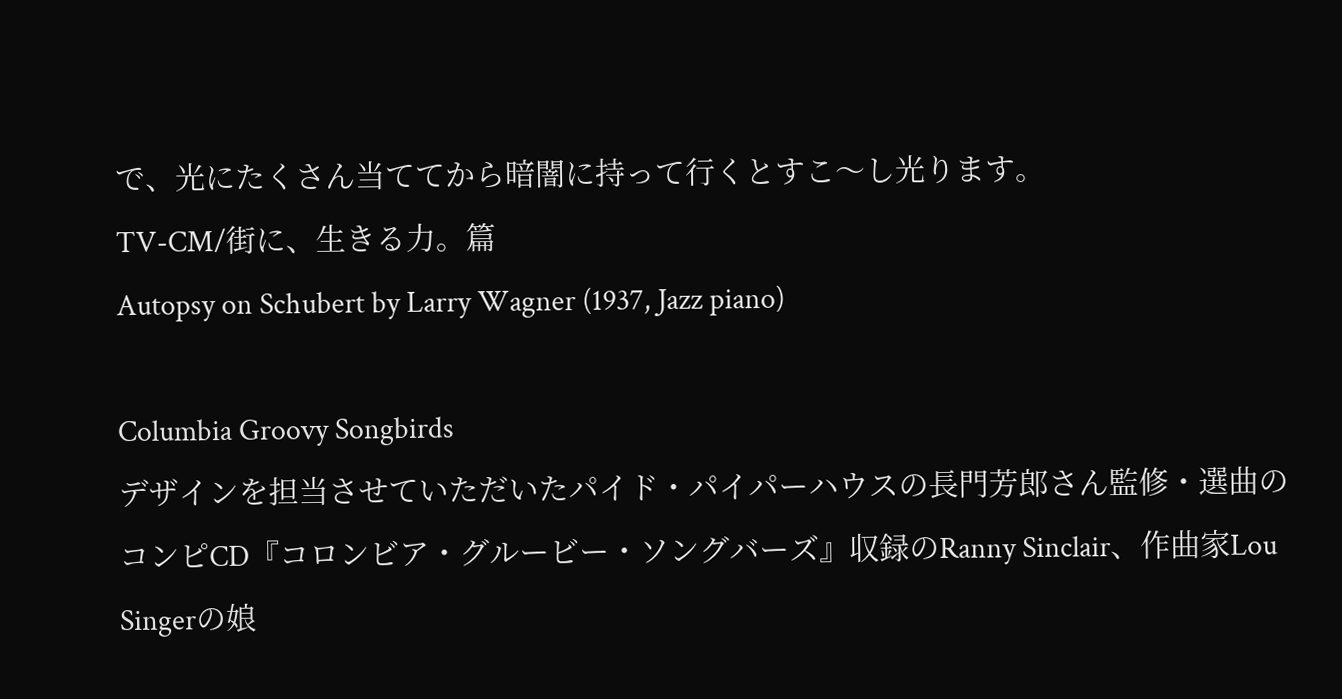で、光にたくさん当ててから暗闇に持って行くとすこ〜し光ります。
TV-CM/街に、生きる力。篇
Autopsy on Schubert by Larry Wagner (1937, Jazz piano)

Columbia Groovy Songbirds
デザインを担当させていただいたパイド・パイパーハウスの長門芳郎さん監修・選曲のコンピCD『コロンビア・グルービー・ソングバーズ』収録のRanny Sinclair、作曲家Lou Singerの娘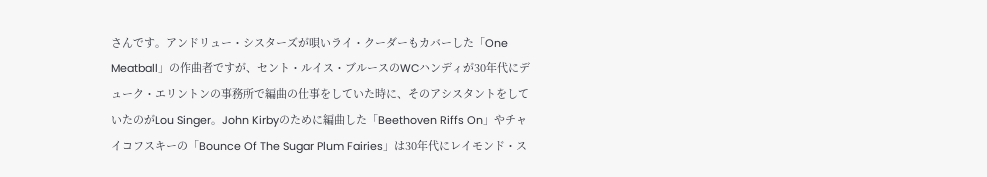さんです。アンドリュー・シスターズが唄いライ・クーダーもカバーした「One Meatball」の作曲者ですが、セント・ルイス・ブルースのWCハンディが30年代にデューク・エリントンの事務所で編曲の仕事をしていた時に、そのアシスタントをしていたのがLou Singer。John Kirbyのために編曲した「Beethoven Riffs On」やチャイコフスキーの「Bounce Of The Sugar Plum Fairies」は30年代にレイモンド・ス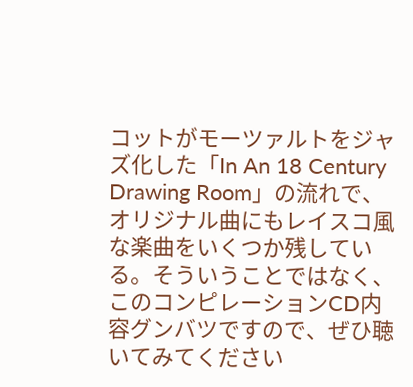コットがモーツァルトをジャズ化した「In An 18 Century Drawing Room」の流れで、オリジナル曲にもレイスコ風な楽曲をいくつか残している。そういうことではなく、このコンピレーションCD内容グンバツですので、ぜひ聴いてみてください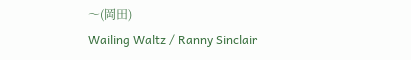〜(岡田)
Wailing Waltz / Ranny Sinclair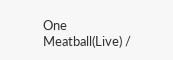One Meatball(Live) /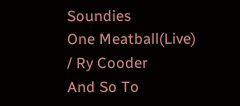Soundies
One Meatball(Live) / Ry Cooder
And So To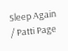Sleep Again / Patti Page